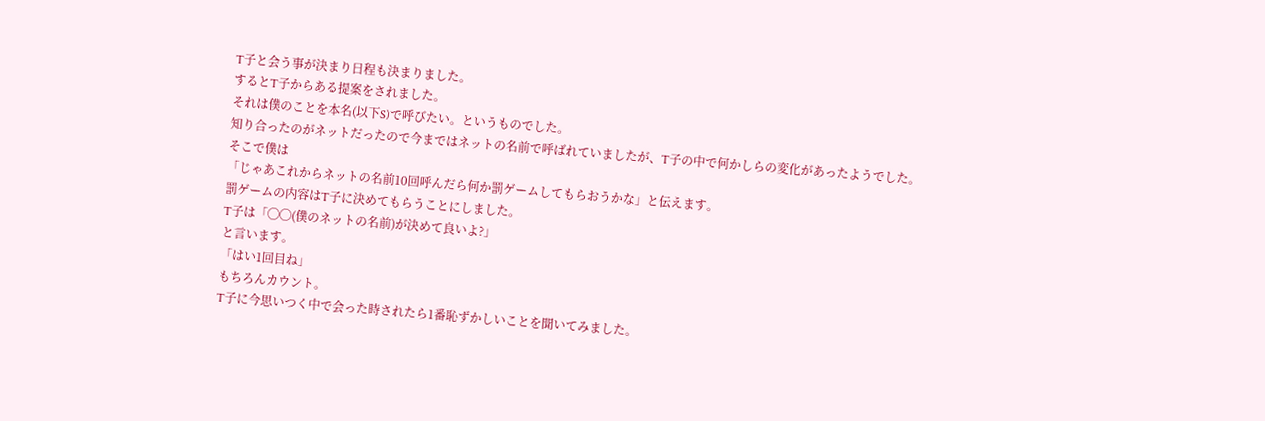T子と会う事が決まり日程も決まりました。
するとT子からある提案をされました。
それは僕のことを本名(以下S)で呼びたい。というものでした。
知り合ったのがネットだったので今まではネットの名前で呼ばれていましたが、T子の中で何かしらの変化があったようでした。
そこで僕は
「じゃあこれからネットの名前10回呼んだら何か罰ゲームしてもらおうかな」と伝えます。
罰ゲームの内容はT子に決めてもらうことにしました。
T子は「◯◯(僕のネットの名前)が決めて良いよ?」
と言います。
「はい1回目ね」
もちろんカウント。
T子に今思いつく中で会った時されたら1番恥ずかしいことを聞いてみました。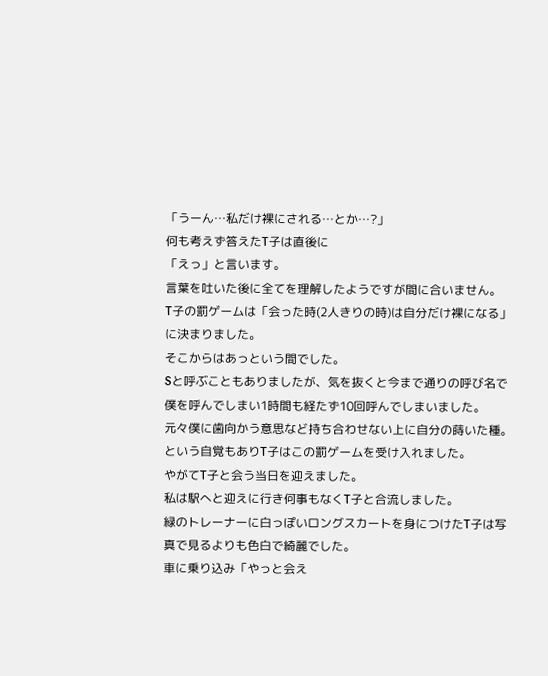「うーん…私だけ裸にされる…とか…?」
何も考えず答えたT子は直後に
「えっ」と言います。
言葉を吐いた後に全てを理解したようですが間に合いません。
T子の罰ゲームは「会った時(2人きりの時)は自分だけ裸になる」に決まりました。
そこからはあっという間でした。
Sと呼ぶこともありましたが、気を抜くと今まで通りの呼び名で僕を呼んでしまい1時間も経たず10回呼んでしまいました。
元々僕に歯向かう意思など持ち合わせない上に自分の蒔いた種。という自覚もありT子はこの罰ゲームを受け入れました。
やがてT子と会う当日を迎えました。
私は駅へと迎えに行き何事もなくT子と合流しました。
緑のトレーナーに白っぽいロングスカートを身につけたT子は写真で見るよりも色白で綺麗でした。
車に乗り込み「やっと会え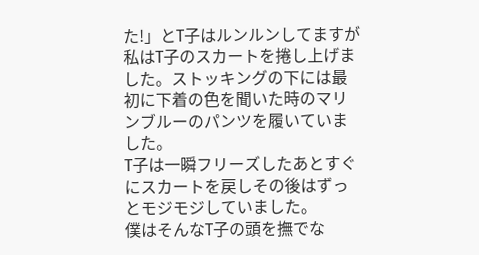た!」とT子はルンルンしてますが私はT子のスカートを捲し上げました。ストッキングの下には最初に下着の色を聞いた時のマリンブルーのパンツを履いていました。
T子は一瞬フリーズしたあとすぐにスカートを戻しその後はずっとモジモジしていました。
僕はそんなT子の頭を撫でな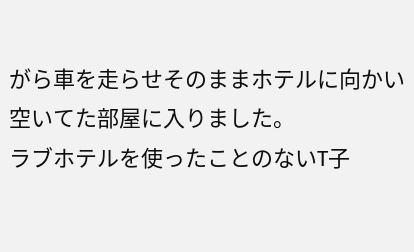がら車を走らせそのままホテルに向かい空いてた部屋に入りました。
ラブホテルを使ったことのないT子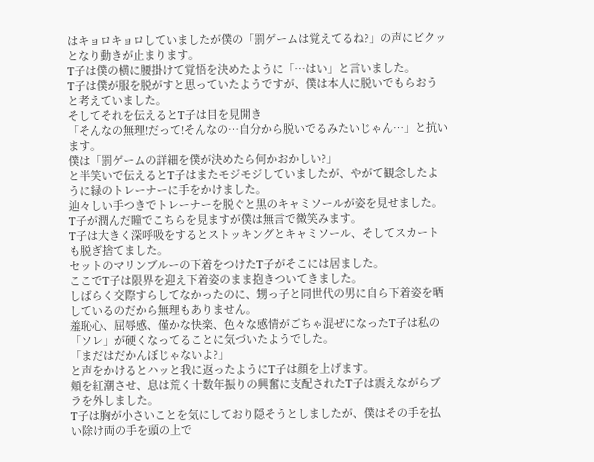はキョロキョロしていましたが僕の「罰ゲームは覚えてるね?」の声にビクッとなり動きが止まります。
T子は僕の横に腰掛けて覚悟を決めたように「…はい」と言いました。
T子は僕が服を脱がすと思っていたようですが、僕は本人に脱いでもらおうと考えていました。
そしてそれを伝えるとT子は目を見開き
「そんなの無理!だって!そんなの…自分から脱いでるみたいじゃん…」と抗います。
僕は「罰ゲームの詳細を僕が決めたら何かおかしい?」
と半笑いで伝えるとT子はまたモジモジしていましたが、やがて観念したように緑のトレーナーに手をかけました。
辿々しい手つきでトレーナーを脱ぐと黒のキャミソールが姿を見せました。
T子が潤んだ瞳でこちらを見ますが僕は無言で微笑みます。
T子は大きく深呼吸をするとストッキングとキャミソール、そしてスカートも脱ぎ捨てました。
セットのマリンブルーの下着をつけたT子がそこには居ました。
ここでT子は限界を迎え下着姿のまま抱きついてきました。
しばらく交際すらしてなかったのに、甥っ子と同世代の男に自ら下着姿を晒しているのだから無理もありません。
羞恥心、屈辱感、僅かな快楽、色々な感情がごちゃ混ぜになったT子は私の「ソレ」が硬くなってることに気づいたようでした。
「まだはだかんぼじゃないよ?」
と声をかけるとハッと我に返ったようにT子は顔を上げます。
頬を紅潮させ、息は荒く十数年振りの興奮に支配されたT子は震えながらブラを外しました。
T子は胸が小さいことを気にしており隠そうとしましたが、僕はその手を払い除け両の手を頭の上で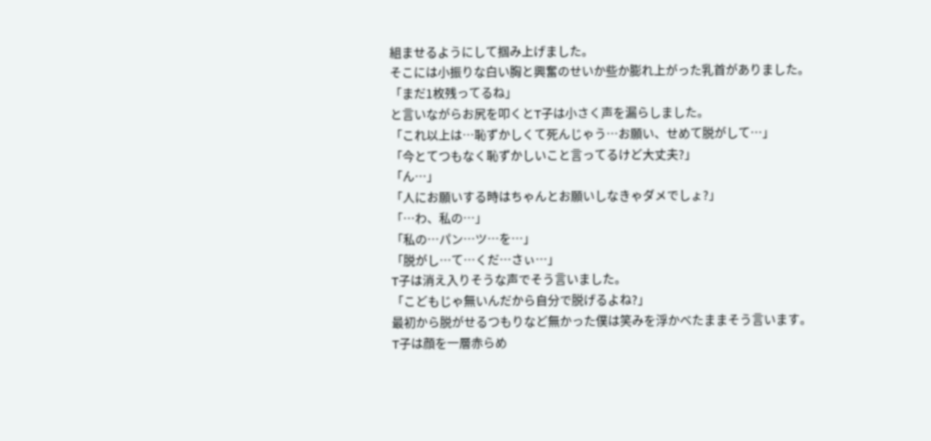組ませるようにして掴み上げました。
そこには小振りな白い胸と興奮のせいか些か膨れ上がった乳首がありました。
「まだ1枚残ってるね」
と言いながらお尻を叩くとT子は小さく声を漏らしました。
「これ以上は…恥ずかしくて死んじゃう…お願い、せめて脱がして…」
「今とてつもなく恥ずかしいこと言ってるけど大丈夫?」
「ん…」
「人にお願いする時はちゃんとお願いしなきゃダメでしょ?」
「…わ、私の…」
「私の…パン…ツ…を…」
「脱がし…て…くだ…さぃ…」
T子は消え入りそうな声でそう言いました。
「こどもじゃ無いんだから自分で脱げるよね?」
最初から脱がせるつもりなど無かった僕は笑みを浮かべたままそう言います。
T子は顔を一層赤らめ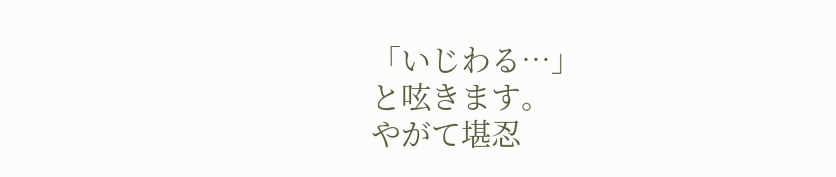「いじわる…」
と呟きます。
やがて堪忍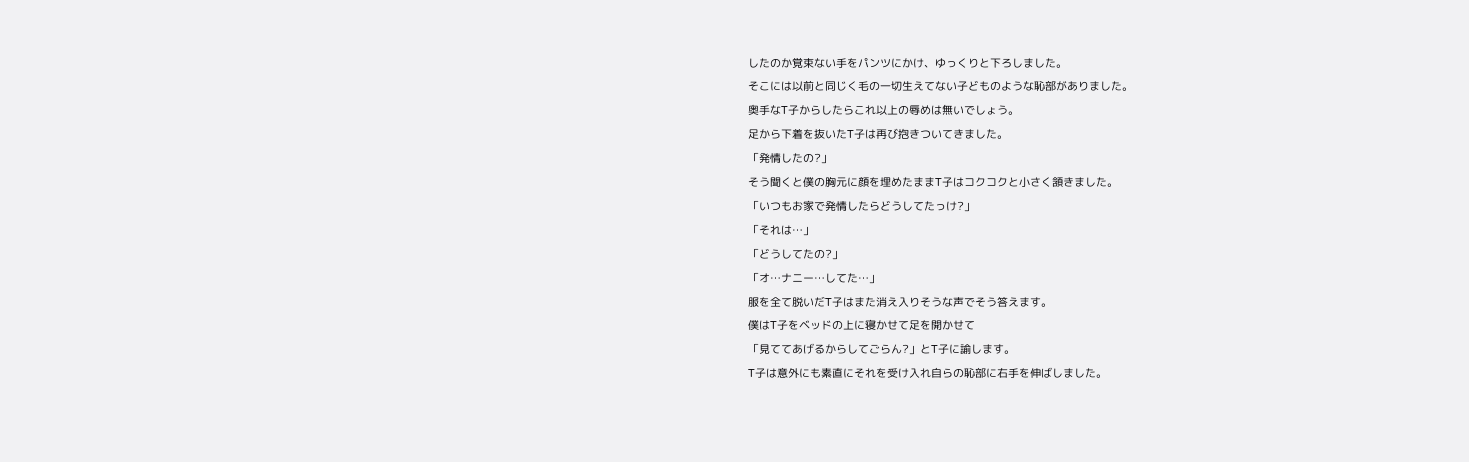したのか覚束ない手をパンツにかけ、ゆっくりと下ろしました。
そこには以前と同じく毛の一切生えてない子どものような恥部がありました。
奥手なT子からしたらこれ以上の辱めは無いでしょう。
足から下着を抜いたT子は再び抱きついてきました。
「発情したの?」
そう聞くと僕の胸元に顔を埋めたままT子はコクコクと小さく頷きました。
「いつもお家で発情したらどうしてたっけ?」
「それは…」
「どうしてたの?」
「オ…ナニー…してた…」
服を全て脱いだT子はまた消え入りそうな声でそう答えます。
僕はT子をベッドの上に寝かせて足を開かせて
「見ててあげるからしてごらん?」とT子に諭します。
T子は意外にも素直にそれを受け入れ自らの恥部に右手を伸ばしました。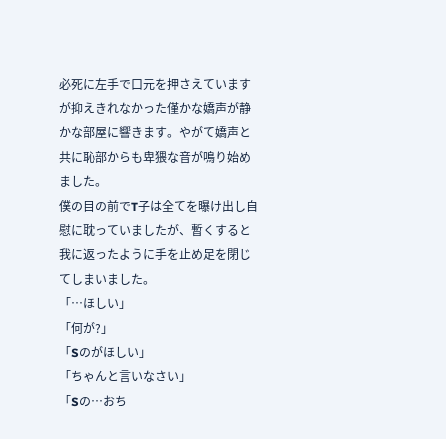必死に左手で口元を押さえていますが抑えきれなかった僅かな嬌声が静かな部屋に響きます。やがて嬌声と共に恥部からも卑猥な音が鳴り始めました。
僕の目の前でT子は全てを曝け出し自慰に耽っていましたが、暫くすると我に返ったように手を止め足を閉じてしまいました。
「…ほしい」
「何が?」
「Sのがほしい」
「ちゃんと言いなさい」
「Sの…おち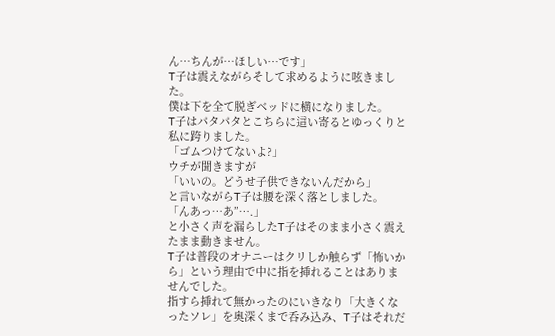ん…ちんが…ほしい…です」
T子は震えながらそして求めるように呟きました。
僕は下を全て脱ぎベッドに横になりました。
T子はパタパタとこちらに這い寄るとゆっくりと私に跨りました。
「ゴムつけてないよ?」
ウチが聞きますが
「いいの。どうせ子供できないんだから」
と言いながらT子は腰を深く落としました。
「んあっ…あ”….」
と小さく声を漏らしたT子はそのまま小さく震えたまま動きません。
T子は普段のオナニーはクリしか触らず「怖いから」という理由で中に指を挿れることはありませんでした。
指すら挿れて無かったのにいきなり「大きくなったソレ」を奥深くまで呑み込み、T子はそれだ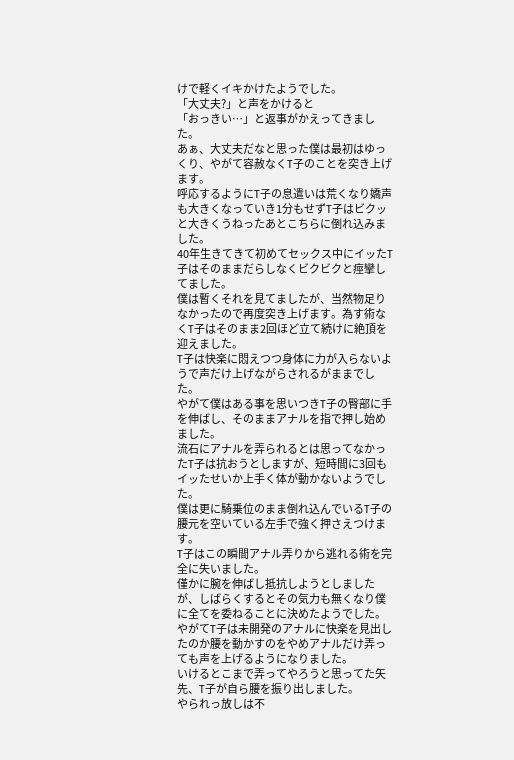けで軽くイキかけたようでした。
「大丈夫?」と声をかけると
「おっきい…」と返事がかえってきました。
あぁ、大丈夫だなと思った僕は最初はゆっくり、やがて容赦なくT子のことを突き上げます。
呼応するようにT子の息遣いは荒くなり嬌声も大きくなっていき1分もせずT子はビクッと大きくうねったあとこちらに倒れ込みました。
40年生きてきて初めてセックス中にイッたT子はそのままだらしなくビクビクと痙攣してました。
僕は暫くそれを見てましたが、当然物足りなかったので再度突き上げます。為す術なくT子はそのまま2回ほど立て続けに絶頂を迎えました。
T子は快楽に悶えつつ身体に力が入らないようで声だけ上げながらされるがままでした。
やがて僕はある事を思いつきT子の臀部に手を伸ばし、そのままアナルを指で押し始めました。
流石にアナルを弄られるとは思ってなかったT子は抗おうとしますが、短時間に3回もイッたせいか上手く体が動かないようでした。
僕は更に騎乗位のまま倒れ込んでいるT子の腰元を空いている左手で強く押さえつけます。
T子はこの瞬間アナル弄りから逃れる術を完全に失いました。
僅かに腕を伸ばし抵抗しようとしましたが、しばらくするとその気力も無くなり僕に全てを委ねることに決めたようでした。
やがてT子は未開発のアナルに快楽を見出したのか腰を動かすのをやめアナルだけ弄っても声を上げるようになりました。
いけるとこまで弄ってやろうと思ってた矢先、T子が自ら腰を振り出しました。
やられっ放しは不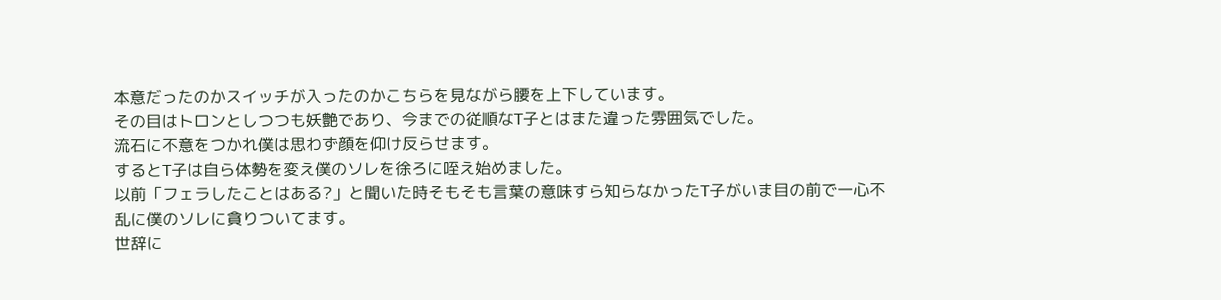本意だったのかスイッチが入ったのかこちらを見ながら腰を上下しています。
その目はトロンとしつつも妖艶であり、今までの従順なT子とはまた違った雰囲気でした。
流石に不意をつかれ僕は思わず顔を仰け反らせます。
するとT子は自ら体勢を変え僕のソレを徐ろに咥え始めました。
以前「フェラしたことはある?」と聞いた時そもそも言葉の意味すら知らなかったT子がいま目の前で一心不乱に僕のソレに貪りついてます。
世辞に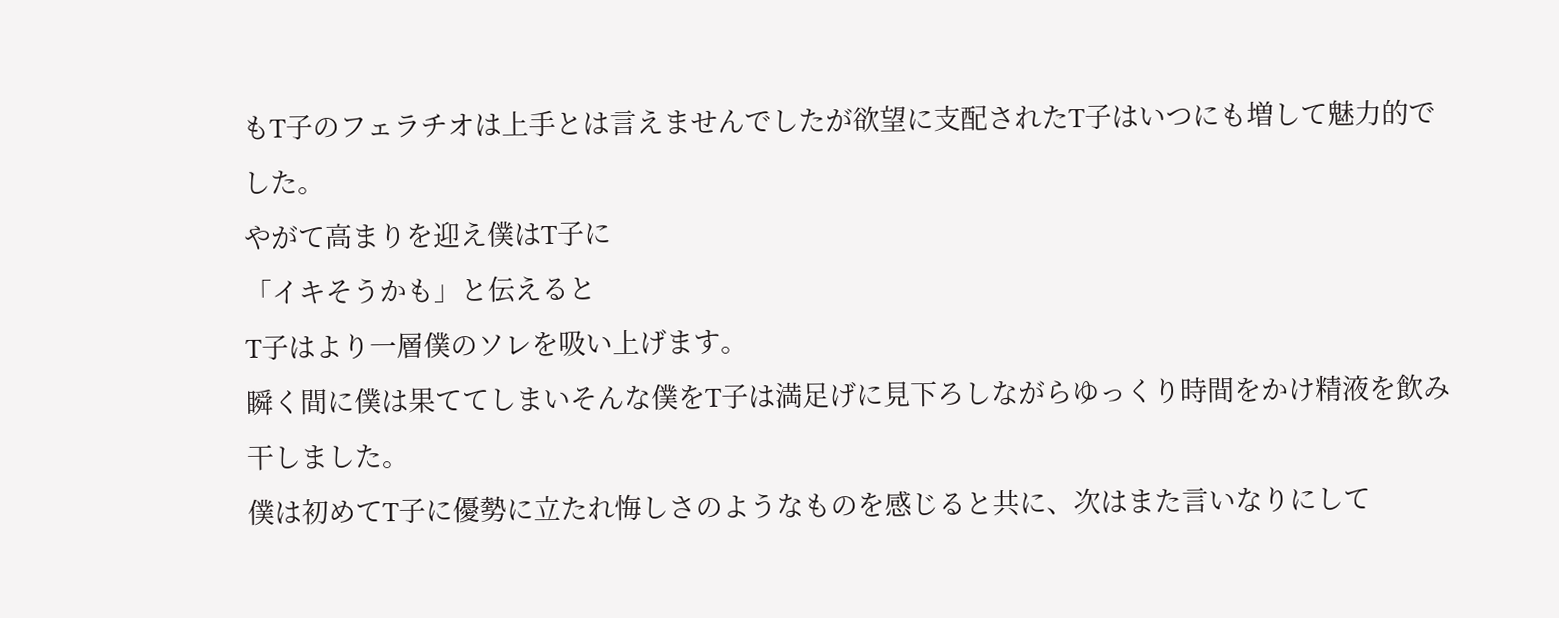もT子のフェラチオは上手とは言えませんでしたが欲望に支配されたT子はいつにも増して魅力的でした。
やがて高まりを迎え僕はT子に
「イキそうかも」と伝えると
T子はより一層僕のソレを吸い上げます。
瞬く間に僕は果ててしまいそんな僕をT子は満足げに見下ろしながらゆっくり時間をかけ精液を飲み干しました。
僕は初めてT子に優勢に立たれ悔しさのようなものを感じると共に、次はまた言いなりにして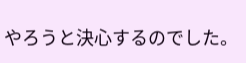やろうと決心するのでした。